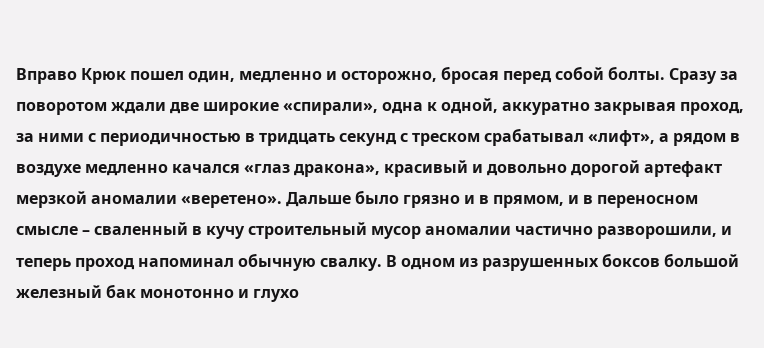Вправо Крюк пошел один, медленно и осторожно, бросая перед собой болты. Сразу за поворотом ждали две широкие «спирали», одна к одной, аккуратно закрывая проход, за ними с периодичностью в тридцать секунд с треском срабатывал «лифт», а рядом в воздухе медленно качался «глаз дракона», красивый и довольно дорогой артефакт мерзкой аномалии «веретено». Дальше было грязно и в прямом, и в переносном смысле – сваленный в кучу строительный мусор аномалии частично разворошили, и теперь проход напоминал обычную свалку. В одном из разрушенных боксов большой железный бак монотонно и глухо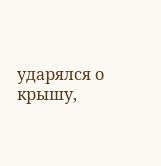ударялся о крышу,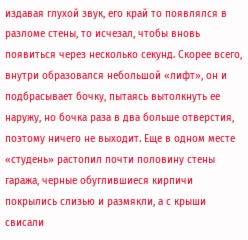издавая глухой звук, его край то появлялся в разломе стены, то исчезал, чтобы вновь появиться через несколько секунд. Скорее всего, внутри образовался небольшой «лифт», он и подбрасывает бочку, пытаясь вытолкнуть ее наружу, но бочка раза в два больше отверстия, поэтому ничего не выходит. Еще в одном месте «студень» растопил почти половину стены гаража, черные обуглившиеся кирпичи покрылись слизью и размякли, а с крыши свисали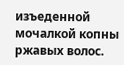изъеденной мочалкой копны ржавых волос.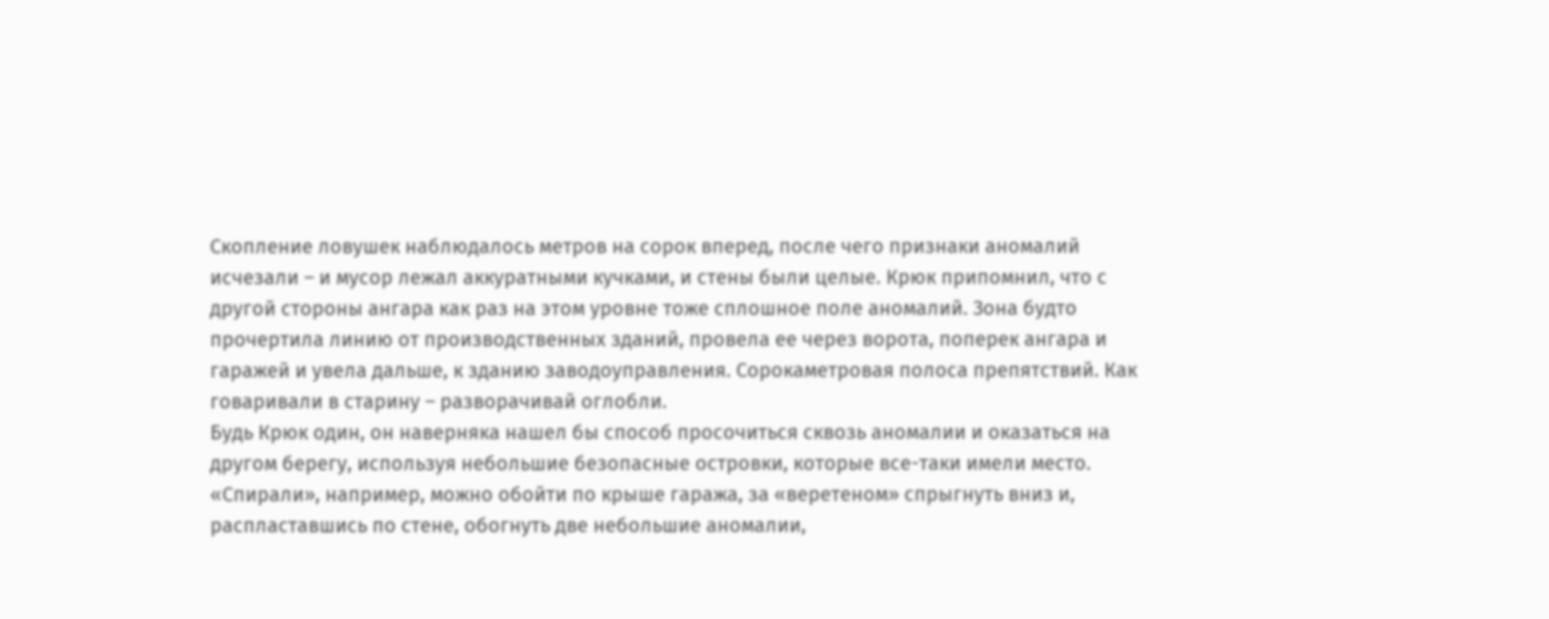Скопление ловушек наблюдалось метров на сорок вперед, после чего признаки аномалий исчезали – и мусор лежал аккуратными кучками, и стены были целые. Крюк припомнил, что с другой стороны ангара как раз на этом уровне тоже сплошное поле аномалий. Зона будто прочертила линию от производственных зданий, провела ее через ворота, поперек ангара и гаражей и увела дальше, к зданию заводоуправления. Сорокаметровая полоса препятствий. Как говаривали в старину – разворачивай оглобли.
Будь Крюк один, он наверняка нашел бы способ просочиться сквозь аномалии и оказаться на другом берегу, используя небольшие безопасные островки, которые все-таки имели место. «Спирали», например, можно обойти по крыше гаража, за «веретеном» спрыгнуть вниз и, распластавшись по стене, обогнуть две небольшие аномалии,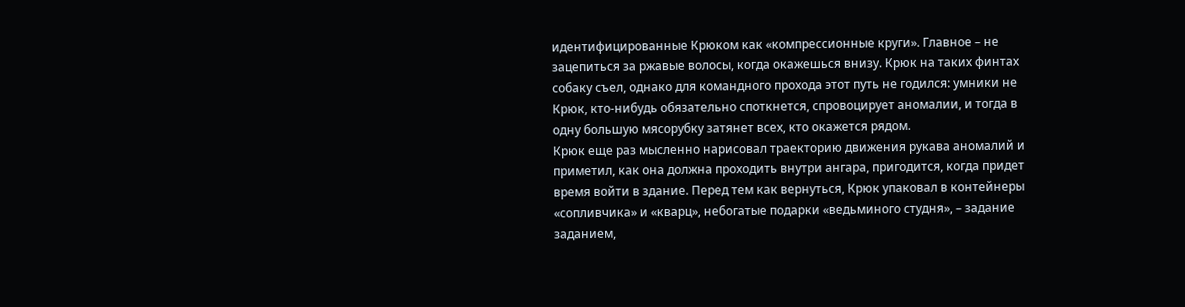идентифицированные Крюком как «компрессионные круги». Главное – не зацепиться за ржавые волосы, когда окажешься внизу. Крюк на таких финтах собаку съел, однако для командного прохода этот путь не годился: умники не Крюк, кто-нибудь обязательно споткнется, спровоцирует аномалии, и тогда в одну большую мясорубку затянет всех, кто окажется рядом.
Крюк еще раз мысленно нарисовал траекторию движения рукава аномалий и приметил, как она должна проходить внутри ангара, пригодится, когда придет время войти в здание. Перед тем как вернуться, Крюк упаковал в контейнеры «сопливчика» и «кварц», небогатые подарки «ведьминого студня», – задание заданием,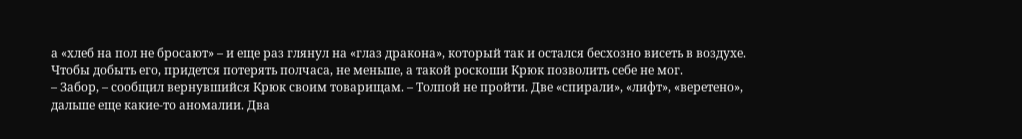а «хлеб на пол не бросают» – и еще раз глянул на «глаз дракона», который так и остался бесхозно висеть в воздухе. Чтобы добыть его, придется потерять полчаса, не меньше, а такой роскоши Крюк позволить себе не мог.
– Забор, – сообщил вернувшийся Крюк своим товарищам. – Толпой не пройти. Две «спирали», «лифт», «веретено», дальше еще какие-то аномалии. Два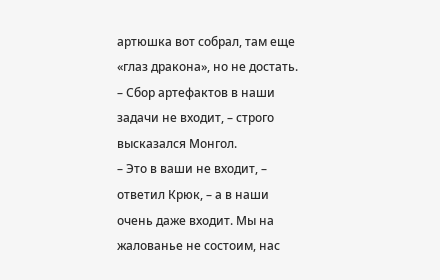артюшка вот собрал, там еще «глаз дракона», но не достать.
– Сбор артефактов в наши задачи не входит, – строго высказался Монгол.
– Это в ваши не входит, – ответил Крюк, – а в наши очень даже входит. Мы на жалованье не состоим, нас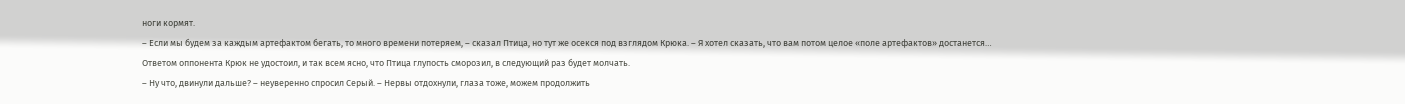ноги кормят.
– Если мы будем за каждым артефактом бегать, то много времени потеряем, – сказал Птица, но тут же осекся под взглядом Крюка. – Я хотел сказать, что вам потом целое «поле артефактов» достанется…
Ответом оппонента Крюк не удостоил, и так всем ясно, что Птица глупость сморозил, в следующий раз будет молчать.
– Ну что, двинули дальше? – неуверенно спросил Серый. – Нервы отдохнули, глаза тоже, можем продолжить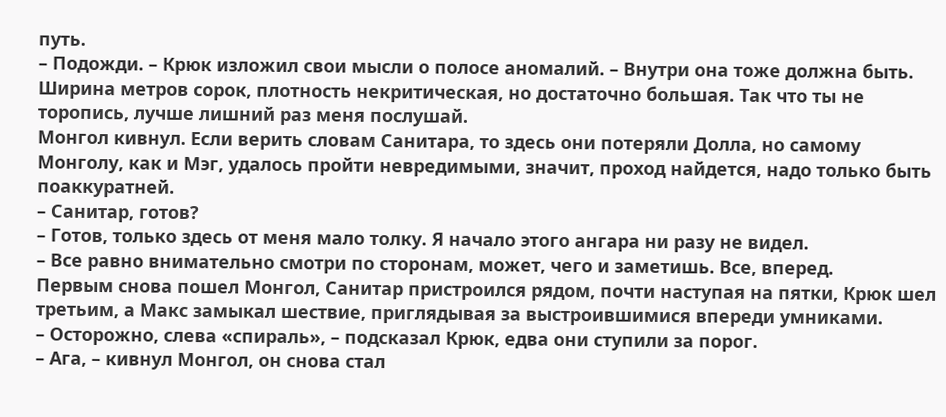путь.
– Подожди. – Крюк изложил свои мысли о полосе аномалий. – Внутри она тоже должна быть. Ширина метров сорок, плотность некритическая, но достаточно большая. Так что ты не торопись, лучше лишний раз меня послушай.
Монгол кивнул. Если верить словам Санитара, то здесь они потеряли Долла, но самому Монголу, как и Мэг, удалось пройти невредимыми, значит, проход найдется, надо только быть поаккуратней.
– Санитар, готов?
– Готов, только здесь от меня мало толку. Я начало этого ангара ни разу не видел.
– Все равно внимательно смотри по сторонам, может, чего и заметишь. Все, вперед.
Первым снова пошел Монгол, Санитар пристроился рядом, почти наступая на пятки, Крюк шел третьим, а Макс замыкал шествие, приглядывая за выстроившимися впереди умниками.
– Осторожно, слева «спираль», – подсказал Крюк, едва они ступили за порог.
– Ага, – кивнул Монгол, он снова стал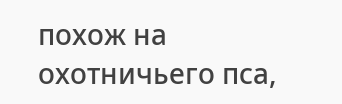похож на охотничьего пса,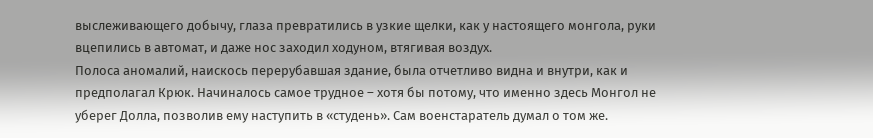выслеживающего добычу, глаза превратились в узкие щелки, как у настоящего монгола, руки вцепились в автомат, и даже нос заходил ходуном, втягивая воздух.
Полоса аномалий, наискось перерубавшая здание, была отчетливо видна и внутри, как и предполагал Крюк. Начиналось самое трудное – хотя бы потому, что именно здесь Монгол не уберег Долла, позволив ему наступить в «студень». Сам военстаратель думал о том же.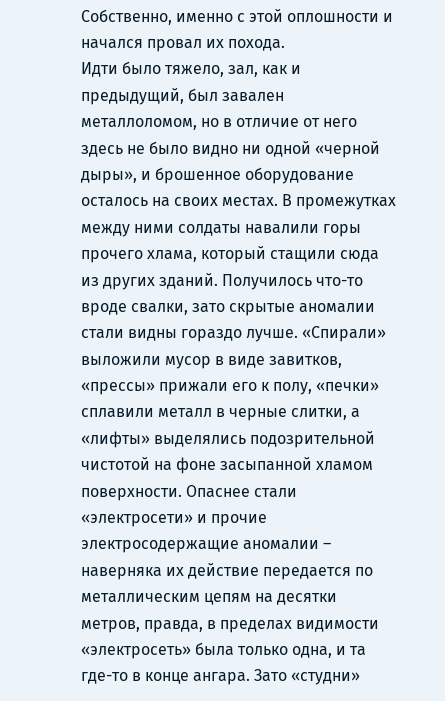Собственно, именно с этой оплошности и начался провал их похода.
Идти было тяжело, зал, как и предыдущий, был завален металлоломом, но в отличие от него здесь не было видно ни одной «черной дыры», и брошенное оборудование осталось на своих местах. В промежутках между ними солдаты навалили горы прочего хлама, который стащили сюда из других зданий. Получилось что-то вроде свалки, зато скрытые аномалии стали видны гораздо лучше. «Спирали» выложили мусор в виде завитков, «прессы» прижали его к полу, «печки» сплавили металл в черные слитки, а «лифты» выделялись подозрительной чистотой на фоне засыпанной хламом поверхности. Опаснее стали «электросети» и прочие электросодержащие аномалии – наверняка их действие передается по металлическим цепям на десятки метров, правда, в пределах видимости «электросеть» была только одна, и та где-то в конце ангара. Зато «студни»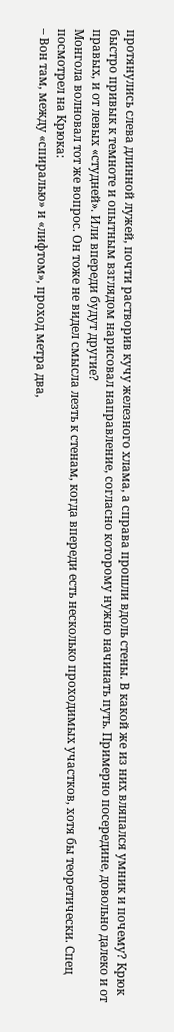протянулись слева длинной лужей, почти растворив кучу железного хлама, а справа прошли вдоль стены. В какой же из них вляпался умник и почему? Крюк быстро привык к темноте и опытным взглядом нарисовал направление, согласно которому нужно начинать путь. Примерно посередине, довольно далеко и от правых, и от левых «студней». Или впереди будут другие?
Монгола волновал тот же вопрос. Он тоже не видел смысла лезть к стенам, когда впереди есть несколько проходимых участков, хотя бы теоретически. Спец посмотрел на Крюка:
– Вон там, между «спиралью» и «лифтом», проход метра два,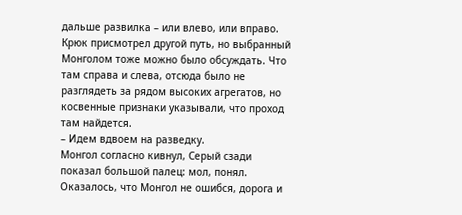дальше развилка – или влево, или вправо.
Крюк присмотрел другой путь, но выбранный Монголом тоже можно было обсуждать. Что там справа и слева, отсюда было не разглядеть за рядом высоких агрегатов, но косвенные признаки указывали, что проход там найдется.
– Идем вдвоем на разведку.
Монгол согласно кивнул, Серый сзади показал большой палец: мол, понял.
Оказалось, что Монгол не ошибся, дорога и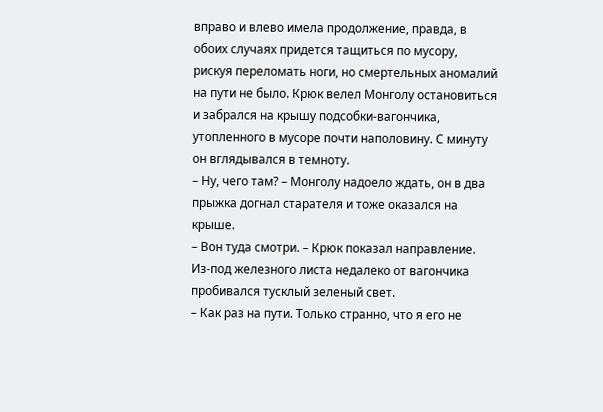вправо и влево имела продолжение, правда, в обоих случаях придется тащиться по мусору, рискуя переломать ноги, но смертельных аномалий на пути не было. Крюк велел Монголу остановиться и забрался на крышу подсобки-вагончика, утопленного в мусоре почти наполовину. С минуту он вглядывался в темноту.
– Ну, чего там? – Монголу надоело ждать, он в два прыжка догнал старателя и тоже оказался на крыше.
– Вон туда смотри. – Крюк показал направление. Из-под железного листа недалеко от вагончика пробивался тусклый зеленый свет.
– Как раз на пути. Только странно, что я его не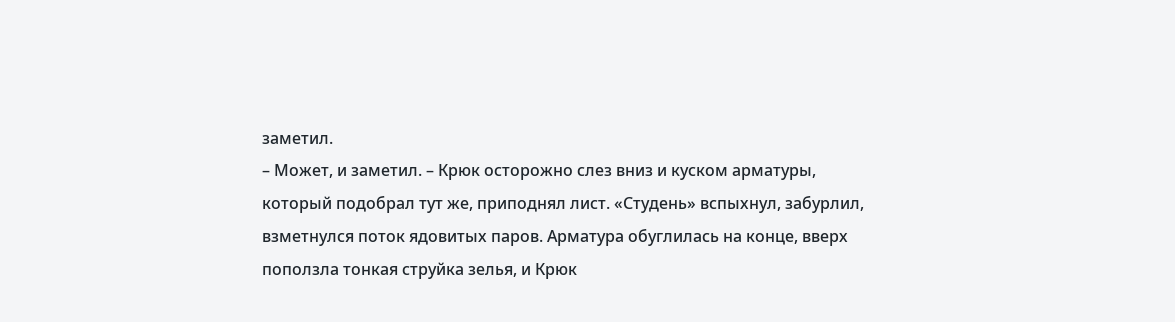заметил.
– Может, и заметил. – Крюк осторожно слез вниз и куском арматуры, который подобрал тут же, приподнял лист. «Студень» вспыхнул, забурлил, взметнулся поток ядовитых паров. Арматура обуглилась на конце, вверх поползла тонкая струйка зелья, и Крюк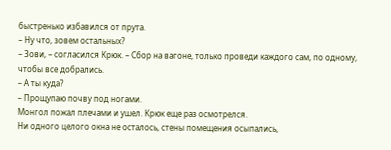быстренько избавился от прута.
– Ну что, зовем остальных?
– Зови, – согласился Крюк. – Сбор на вагоне, только проведи каждого сам, по одному, чтобы все добрались.
– А ты куда?
– Прощупаю почву под ногами.
Монгол пожал плечами и ушел. Крюк еще раз осмотрелся.
Ни одного целого окна не осталось, стены помещения осыпались,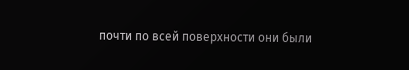почти по всей поверхности они были